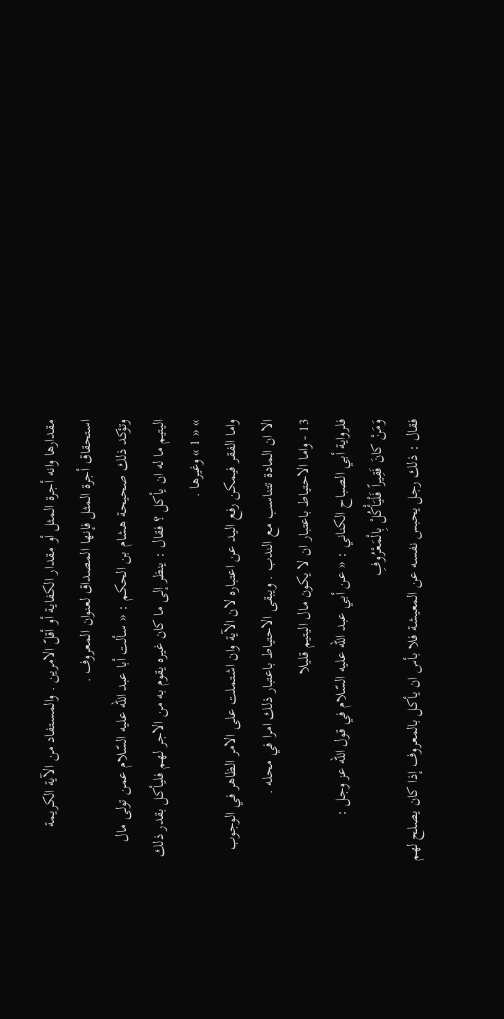مقدارها وانه أجرة المثل أو مقدار الكفاية أو أقلّ الامرين . والمستفاد من الآية الكريمة استحقاق أجرة المثل فإنها المصداق لعنوان المعروف .
وتؤكد ذلك صحيحة هشام بن الحكم : « سألت أبا عبد اللّه عليه السّلام عمن تولى مال اليتيم ما له ان يأكل ؟ فقال : ينظر إلى ما كان غيره يقوم به من الاجر لهم فليأكل بقدر ذلك » « 1 » وغيرها .
واما الفقر فيمكن رفع اليد عن اعتباره لان الآية وان اشتملت على الامر الظاهر في الوجوب الا ان المادة تتناسب مع الندب . ويبقى الاحتياط باعتبار ذلك امرا في محله .
13 - واما الاحتياط باعتبار ان لا يكون مال اليتيم قليلا
فلرواية أبي الصباح الكناني : « عن أبي عبد اللّه عليه السّلام في قول اللّه عز وجل :
وَمَنْ كانَ فَقِيراً فَلْيَأْكُلْ بِالْمَعْرُوفِ
فقال : ذلك رجل يحبس نفسه عن المعيشة فلا بأس ان يأكل بالمعروف إذا كان يصلح لهم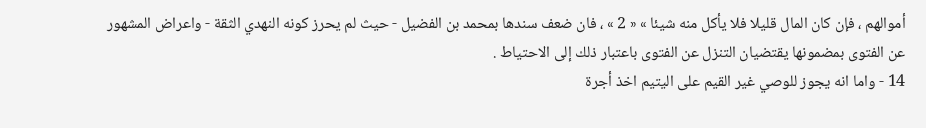أموالهم ، فإن كان المال قليلا فلا يأكل منه شيئا » « 2 » ، فان ضعف سندها بمحمد بن الفضيل - حيث لم يحرز كونه النهدي الثقة - واعراض المشهور عن الفتوى بمضمونها يقتضيان التنزل عن الفتوى باعتبار ذلك إلى الاحتياط .
14 - واما انه يجوز للوصي غير القيم على اليتيم اخذ أجرة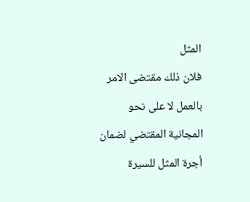المثل
فلان ذلك مقتضى الامر بالعمل لا على نحو المجانية المقتضي لضمان أجرة المثل للسيرة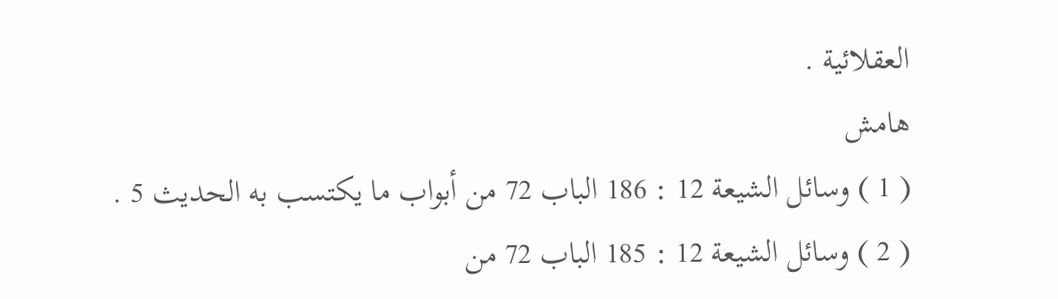العقلائية .
هامش
( 1 ) وسائل الشيعة 12 : 186 الباب 72 من أبواب ما يكتسب به الحديث 5 .
( 2 ) وسائل الشيعة 12 : 185 الباب 72 من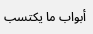أبواب ما يكتسب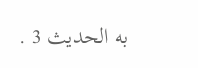به الحديث 3 .